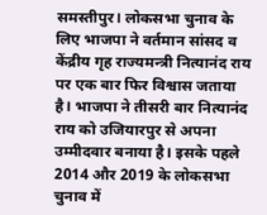समस्तीपुर। लोकसभा चुनाव के लिए भाजपा ने वर्तमान सांसद व केंद्रीय गृह राज्यमन्त्री नित्यानंद राय पर एक बार फिर विश्वास जताया है। भाजपा ने तीसरी बार नित्यानंद राय को उजियारपुर से अपना उम्मीदवार बनाया है। इसके पहले 2014 और 2019 के लोकसभा चुनाव में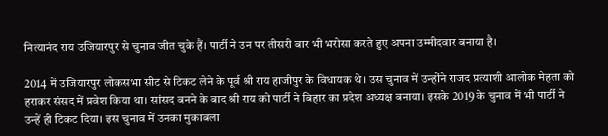नित्यानंद राय उजियारपुर से चुनाव जीत चुके हैं। पार्टी ने उन पर तीसरी बार भी भरोसा करते हुए अपना उम्मीदवार बनाया है।

2014 में उजियारपुर लोकसभा सीट से टिकट लेने के पूर्व श्री राय हाजीपुर के विधायक थे। उस चुनाव में उन्होंने राजद प्रत्याशी आलोक मेहता को हराकर संसद में प्रवेश किया था। सांसद बनने के बाद श्री राय को पार्टी ने बिहार का प्रदेश अध्यक्ष बनाया। इसके 2019 के चुनाव में भी पार्टी ने उन्हें ही टिकट दिया। इस चुनाव में उनका मुकाबला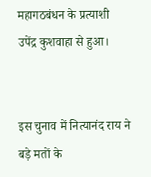महागठबंधन के प्रत्याशी उपेंद्र कुशवाहा से हुआ।


इस चुनाव में नित्यानंद राय ने बड़े मतों के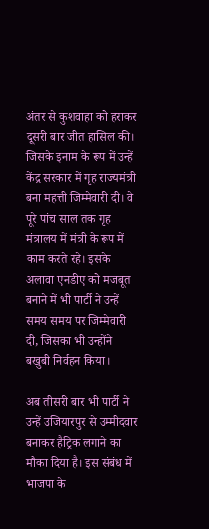अंतर से कुशवाहा को हराकर दूसरी बार जीत हासिल की। जिसके इनाम के रूप में उन्हें केंद्र सरकार में गृह राज्यमंत्री बना महत्ती जिम्मेवारी दी। वे पूरे पांच साल तक गृह मंत्रालय में मंत्री के रूप में काम करते रहे। इसके अलावा एनडीए को मजबूत बनाने में भी पार्टी ने उन्हें समय समय पर जिम्मेवारी दी, जिसका भी उन्होंने बखुबी निर्वहन किया।

अब तीसरी बार भी पार्टी ने उन्हें उजियारपुर से उम्मीदवार बनाकर हैट्रिक लगाने का मौका दिया है। इस संबंध में भाजपा के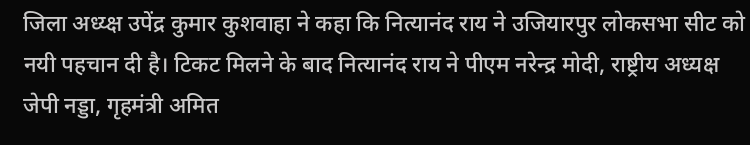जिला अध्य्क्ष उपेंद्र कुमार कुशवाहा ने कहा कि नित्यानंद राय ने उजियारपुर लोकसभा सीट को नयी पहचान दी है। टिकट मिलने के बाद नित्यानंद राय ने पीएम नरेन्द्र मोदी, राष्ट्रीय अध्यक्ष जेपी नड्डा, गृहमंत्री अमित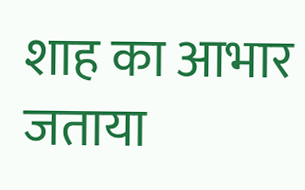शाह का आभार जताया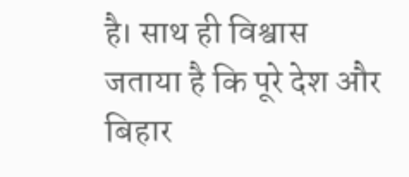है। साथ ही विश्वास जताया है कि पूरे देश और बिहार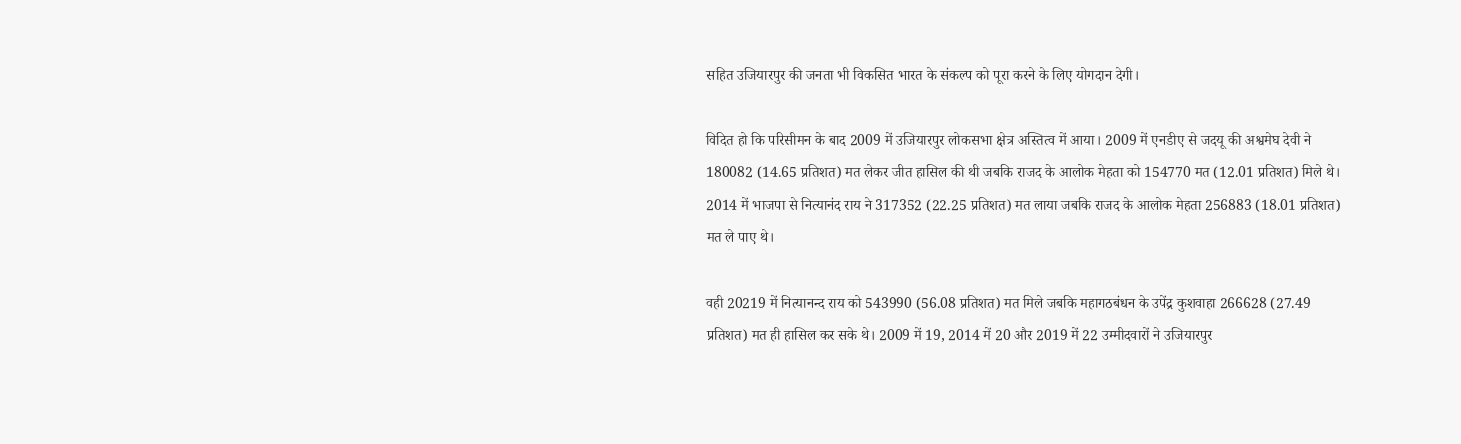सहित उजियारपुर की जनता भी विकसित भारत के संकल्प को पूरा करने के लिए योगदान देगी।

विदित हो कि परिसीमन के बाद 2009 में उजियारपुर लोकसभा क्षेत्र अस्तित्व में आया। 2009 में एनडीए से जदयू की अश्वमेघ देवी ने 180082 (14.65 प्रतिशत) मत लेकर जीत हासिल की थी जबकि राजद के आलोक मेहता को 154770 मत (12.01 प्रतिशत) मिले थे। 2014 में भाजपा से नित्यानंद राय ने 317352 (22.25 प्रतिशत) मत लाया जबकि राजद के आलोक मेहता 256883 (18.01 प्रतिशत) मत ले पाए थे।

वही 20219 में नित्यानन्द राय को 543990 (56.08 प्रतिशत) मत मिले जबकि महागठबंधन के उपेंद्र कुशवाहा 266628 (27.49 प्रतिशत) मत ही हासिल कर सके थे। 2009 में 19, 2014 में 20 और 2019 में 22 उम्मीदवारों ने उजियारपुर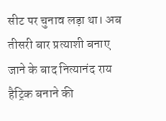सीट पर चुनाव लड़ा था। अब तीसरी बार प्रत्याशी बनाए जाने के बाद नित्यानंद राय हैट्रिक बनाने की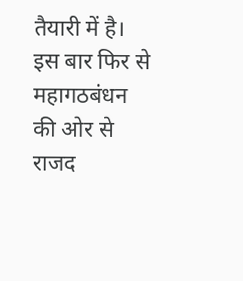तैयारी में है। इस बार फिर से महागठबंधन की ओर से राजद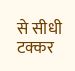से सीधी टक्कर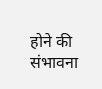होने की संभावना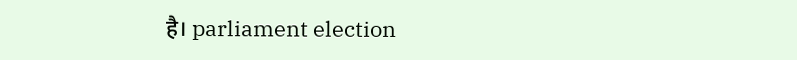है। parliament election